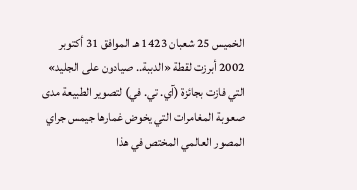الخميس 25 شعبان 1423 هـ الموافق 31 أكتوبر 2002 أبرزت لقطة «الدببة.. صيادون على الجليد» التي فازت بجائزة (آي. تي. في) لتصوير الطبيعة مدى صعوبة المغامرات التي يخوض غمارها جيمس جراي المصور العالمي المختص في هذا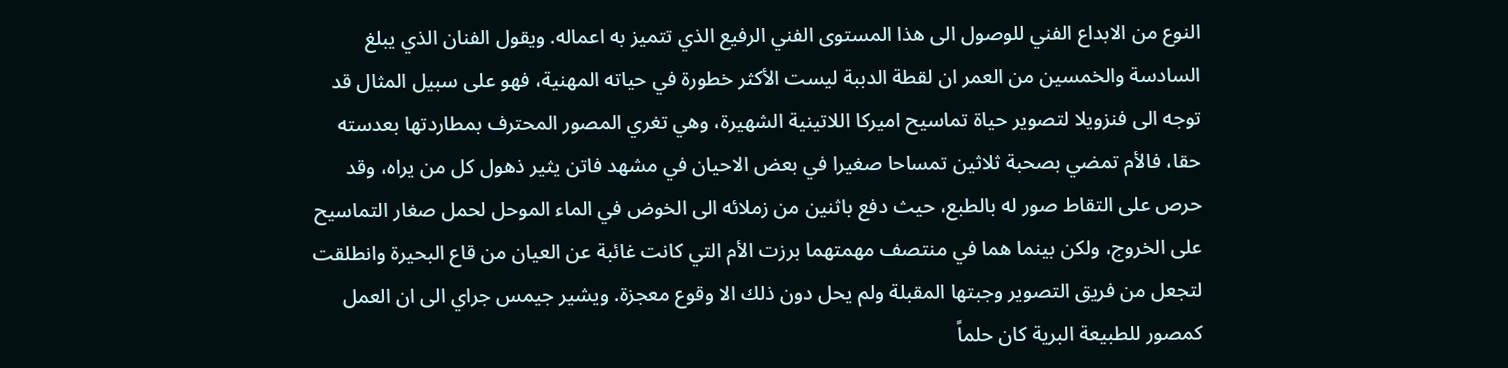النوع من الابداع الفني للوصول الى هذا المستوى الفني الرفيع الذي تتميز به اعماله. ويقول الفنان الذي يبلغ السادسة والخمسين من العمر ان لقطة الدببة ليست الأكثر خطورة في حياته المهنية، فهو على سبيل المثال قد توجه الى فنزويلا لتصوير حياة تماسيح اميركا اللاتينية الشهيرة، وهي تغري المصور المحترف بمطاردتها بعدسته حقا، فالأم تمضي بصحبة ثلاثين تمساحا صغيرا في بعض الاحيان في مشهد فاتن يثير ذهول كل من يراه، وقد حرص على التقاط صور له بالطبع، حيث دفع باثنين من زملائه الى الخوض في الماء الموحل لحمل صغار التماسيح على الخروج، ولكن بينما هما في منتصف مهمتهما برزت الأم التي كانت غائبة عن العيان من قاع البحيرة وانطلقت لتجعل من فريق التصوير وجبتها المقبلة ولم يحل دون ذلك الا وقوع معجزة. ويشير جيمس جراي الى ان العمل كمصور للطبيعة البرية كان حلماً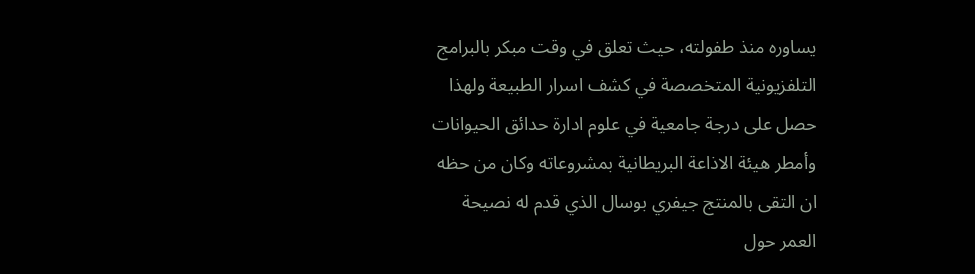يساوره منذ طفولته، حيث تعلق في وقت مبكر بالبرامج التلفزيونية المتخصصة في كشف اسرار الطبيعة ولهذا حصل على درجة جامعية في علوم ادارة حدائق الحيوانات وأمطر هيئة الاذاعة البريطانية بمشروعاته وكان من حظه ان التقى بالمنتج جيفري بوسال الذي قدم له نصيحة العمر حول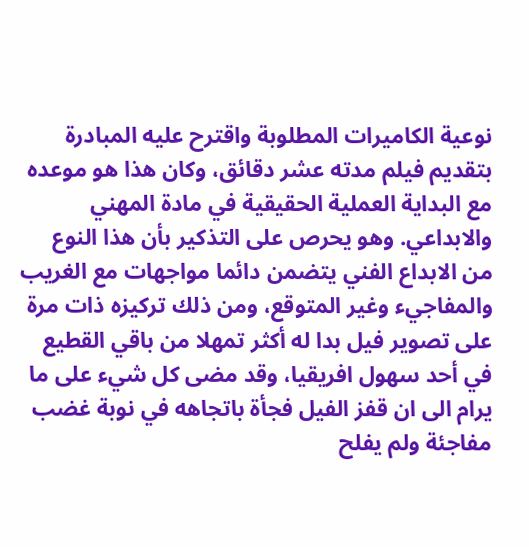نوعية الكاميرات المطلوبة واقترح عليه المبادرة بتقديم فيلم مدته عشر دقائق، وكان هذا هو موعده مع البداية العملية الحقيقية في مادة المهني والابداعي. وهو يحرص على التذكير بأن هذا النوع من الابداع الفني يتضمن دائما مواجهات مع الغريب والمفاجيء وغير المتوقع، ومن ذلك تركيزه ذات مرة على تصوير فيل بدا له أكثر تمهلا من باقي القطيع في أحد سهول افريقيا، وقد مضى كل شيء على ما يرام الى ان قفز الفيل فجأة باتجاهه في نوبة غضب مفاجئة ولم يفلح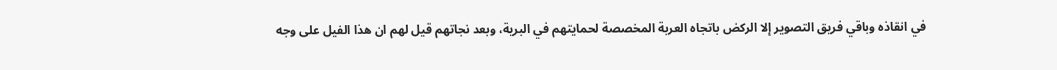في انقاذه وباقي فريق التصوير إلا الركض باتجاه العربة المخصصة لحمايتهم في البرية، وبعد نجاتهم قيل لهم ان هذا الفيل على وجه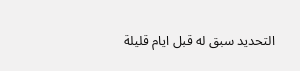التحديد سبق له قبل ايام قليلة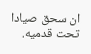ان سحق صيادا تحت قدميه.